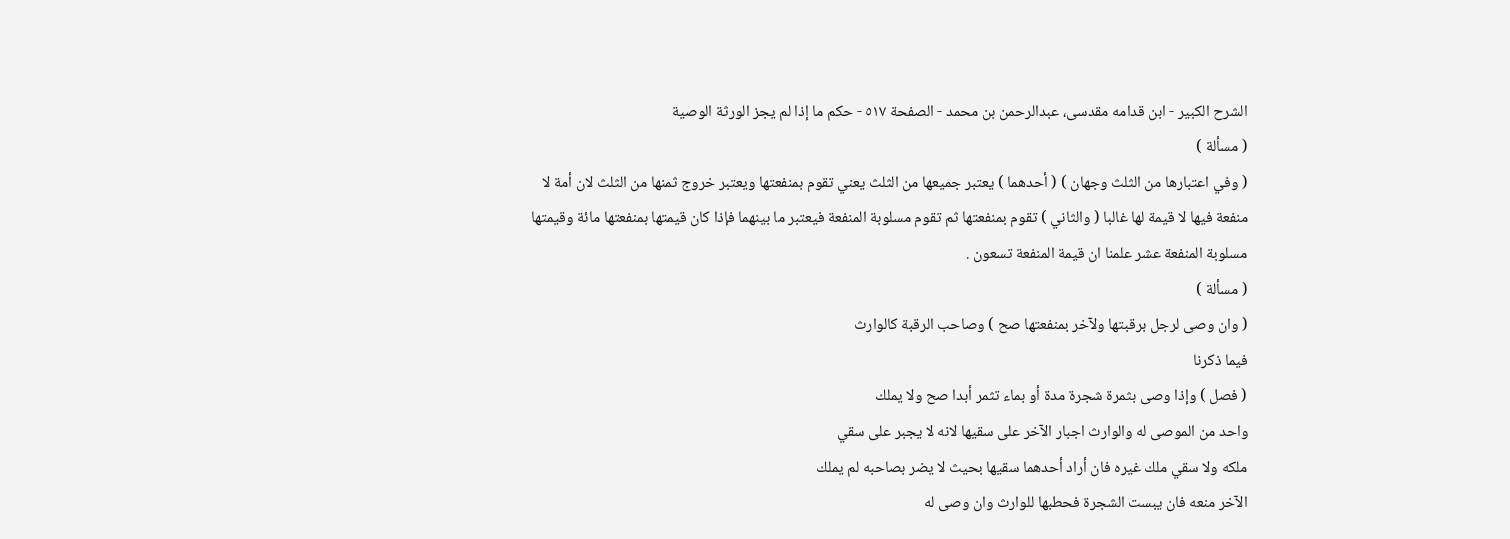الشرح الکبير - ابن قدامه مقدسی، عبدالرحمن بن محمد - الصفحة ٥١٧ - حكم ما إذا لم يجز الورثة الوصية
( مسألة )
( وفي اعتبارها من الثلث وجهان ) ( أحدهما ) يعتبر جميعها من الثلث يعني تقوم بمنفعتها ويعتبر خروج ثمنها من الثلث لان أمة لا منفعة فيها لا قيمة لها غالبا ( والثاني ) تقوم بمنفعتها ثم تقوم مسلوبة المنفعة فيعتبر ما بينهما فإذا كان قيمتها بمنفعتها مائة وقيمتها مسلوبة المنفعة عشر علمنا ان قيمة المنفعة تسعون .
( مسألة )
( وان وصى لرجل برقبتها ولآخر بمنفعتها صح ) وصاحب الرقبة كالوارث
فيما ذكرنا
( فصل ) وإذا وصى بثمرة شجرة مدة أو بماء تثمر أبدا صح ولا يملك
واحد من الموصى له والوارث اجبار الآخر على سقيها لانه لا يجبر على سقي
ملكه ولا سقي ملك غيره فان أراد أحدهما سقيها بحيث لا يضر بصاحبه لم يملك
الآخر منعه فان يبست الشجرة فحطبها للوارث وان وصى له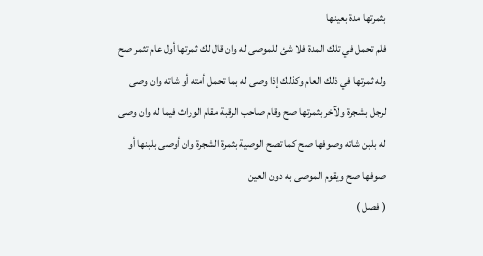بثمرتها مدة بعينها
فلم تحمل في تلك المدة فلا شئ للموصى له وان قال لك ثمرتها أول عام تثمر صح
وله ثمرتها في ذلك العام وكذلك إذا وصى له بما تحمل أمته أو شاته وان وصى
لرجل بشجرة ولآخر بثمرتها صح وقام صاحب الرقبة مقام الوراث فيما له وان وصى
له بلبن شاته وصوفها صح كما تصح الوصية بثمرة الشجرة وان أوصى بلبنها أو
صوفها صح ويقوم الموصى به دون العين
( فصل )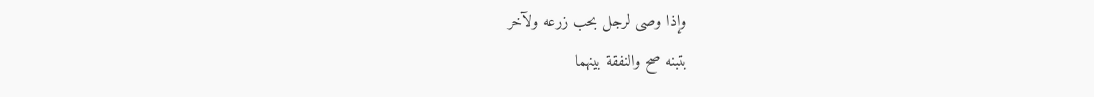وإذا وصى لرجل بحب زرعه ولآخر
بتبنه صح والنفقة بينهما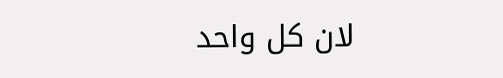لان كل واحد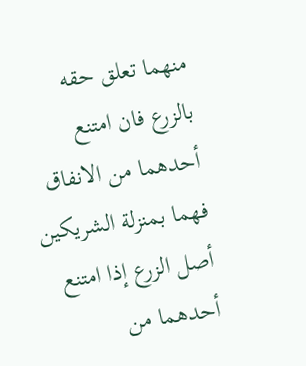منهما تعلق حقه بالزرع فان امتنع
أحدهما من الانفاق فهما بمنزلة الشريكين أصل الزرع إذا امتنع أحدهما من